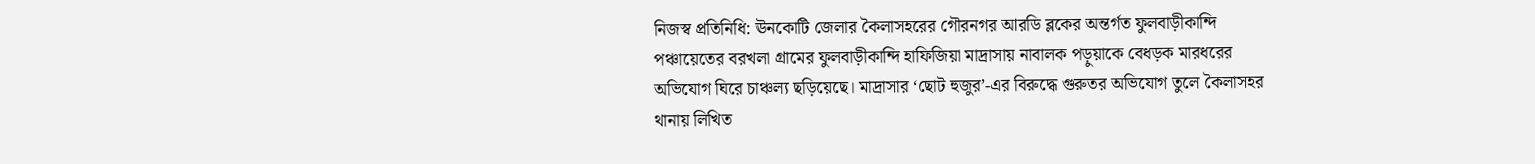নিজস্ব প্রতিনিধি: ঊনকোটি জেলার কৈলাসহরের গৌরনগর আরডি ব্লকের অন্তর্গত ফুলবাড়ীকান্দি পঞ্চায়েতের বরখলা গ্রামের ফুলবাড়ীকান্দি হাফিজিয়া মাদ্রাসায় নাবালক পড়ুয়াকে বেধড়ক মারধরের অভিযোগ ঘিরে চাঞ্চল্য ছড়িয়েছে। মাদ্রাসার ‘ছোট হুজুর’-এর বিরুদ্ধে গুরুতর অভিযোগ তুলে কৈলাসহর থানায় লিখিত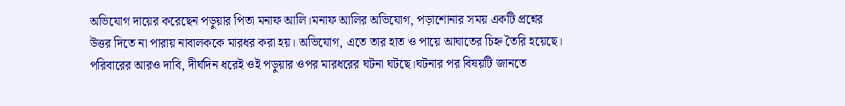অভিযোগ দায়ের করেছেন পড়ুয়ার পিতা মনাফ আলি।মনাফ আলির অভিযোগ, পড়াশোনার সময় একটি প্রশ্নের উত্তর দিতে না পারায় নাবালককে মারধর করা হয়। অভিযোগ, এতে তার হাত ও পায়ে আঘাতের চিহ্ন তৈরি হয়েছে। পরিবারের আরও দাবি, দীর্ঘদিন ধরেই ওই পড়ুয়ার ওপর মারধরের ঘটনা ঘটছে।ঘটনার পর বিষয়টি জানতে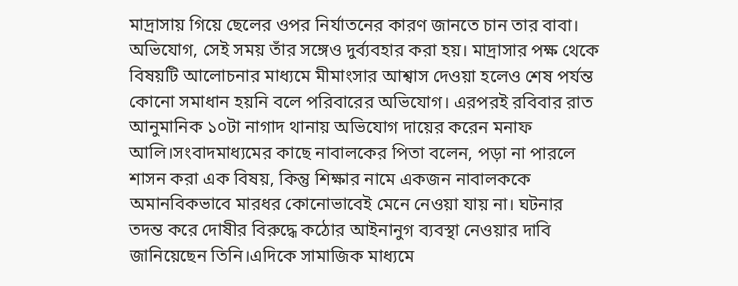মাদ্রাসায় গিয়ে ছেলের ওপর নির্যাতনের কারণ জানতে চান তার বাবা। অভিযোগ, সেই সময় তাঁর সঙ্গেও দুর্ব্যবহার করা হয়। মাদ্রাসার পক্ষ থেকে বিষয়টি আলোচনার মাধ্যমে মীমাংসার আশ্বাস দেওয়া হলেও শেষ পর্যন্ত কোনো সমাধান হয়নি বলে পরিবারের অভিযোগ। এরপরই রবিবার রাত আনুমানিক ১০টা নাগাদ থানায় অভিযোগ দায়ের করেন মনাফ আলি।সংবাদমাধ্যমের কাছে নাবালকের পিতা বলেন, পড়া না পারলে শাসন করা এক বিষয়, কিন্তু শিক্ষার নামে একজন নাবালককে অমানবিকভাবে মারধর কোনোভাবেই মেনে নেওয়া যায় না। ঘটনার তদন্ত করে দোষীর বিরুদ্ধে কঠোর আইনানুগ ব্যবস্থা নেওয়ার দাবি জানিয়েছেন তিনি।এদিকে সামাজিক মাধ্যমে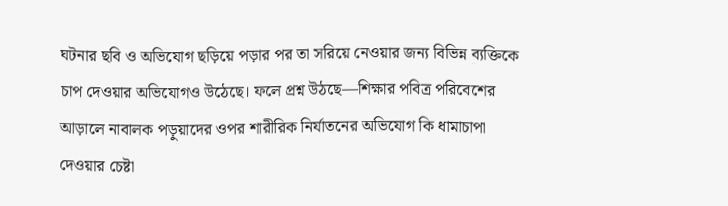ঘটনার ছবি ও অভিযোগ ছড়িয়ে পড়ার পর তা সরিয়ে নেওয়ার জন্য বিভিন্ন ব্যক্তিকে চাপ দেওয়ার অভিযোগও উঠেছে। ফলে প্রশ্ন উঠছে—শিক্ষার পবিত্র পরিবেশের আড়ালে নাবালক পড়ুয়াদের ওপর শারীরিক নির্যাতনের অভিযোগ কি ধামাচাপা দেওয়ার চেষ্টা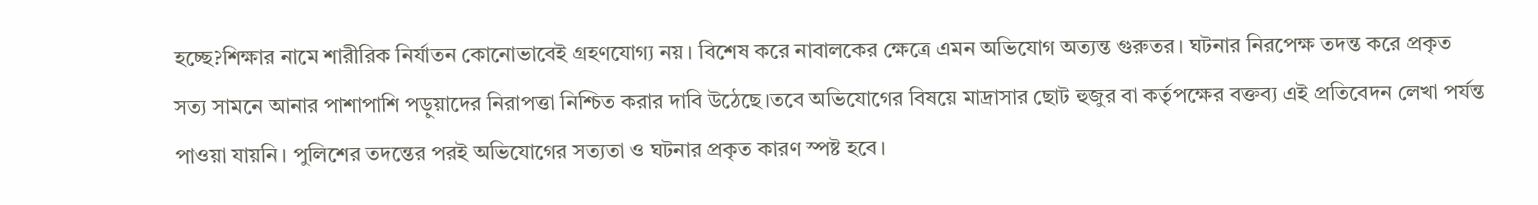হচ্ছে?শিক্ষার নামে শারীরিক নির্যাতন কোনোভাবেই গ্রহণযোগ্য নয়। বিশেষ করে নাবালকের ক্ষেত্রে এমন অভিযোগ অত্যন্ত গুরুতর। ঘটনার নিরপেক্ষ তদন্ত করে প্রকৃত সত্য সামনে আনার পাশাপাশি পড়ুয়াদের নিরাপত্তা নিশ্চিত করার দাবি উঠেছে।তবে অভিযোগের বিষয়ে মাদ্রাসার ছোট হুজুর বা কর্তৃপক্ষের বক্তব্য এই প্রতিবেদন লেখা পর্যন্ত পাওয়া যায়নি। পুলিশের তদন্তের পরই অভিযোগের সত্যতা ও ঘটনার প্রকৃত কারণ স্পষ্ট হবে।